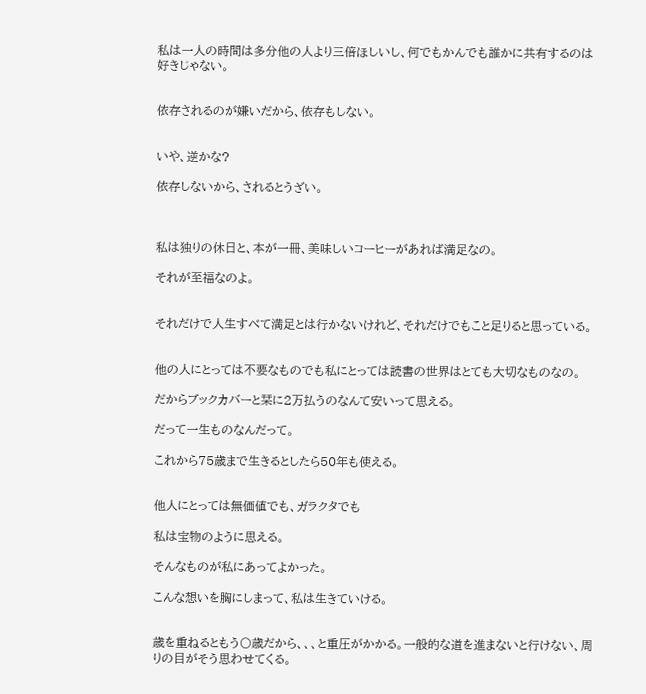私は一人の時間は多分他の人より三倍ほしいし、何でもかんでも誰かに共有するのは好きじゃない。


依存されるのが嫌いだから、依存もしない。


いや、逆かな?

依存しないから、されるとうざい。



私は独りの休日と、本が一冊、美味しいコーヒーがあれば満足なの。

それが至福なのよ。


それだけで人生すべて満足とは行かないけれど、それだけでもこと足りると思っている。


他の人にとっては不要なものでも私にとっては読書の世界はとても大切なものなの。

だからブックカバーと栞に2万払うのなんて安いって思える。

だって一生ものなんだって。

これから75歳まで生きるとしたら50年も使える。


他人にとっては無価値でも、ガラクタでも

私は宝物のように思える。

そんなものが私にあってよかった。

こんな想いを胸にしまって、私は生きていける。


歳を重ねるともう〇歳だから、、、と重圧がかかる。一般的な道を進まないと行けない、周りの目がそう思わせてくる。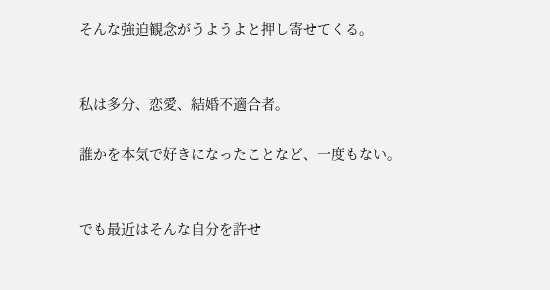そんな強迫観念がうようよと押し寄せてくる。


私は多分、恋愛、結婚不適合者。

誰かを本気で好きになったことなど、一度もない。


でも最近はそんな自分を許せ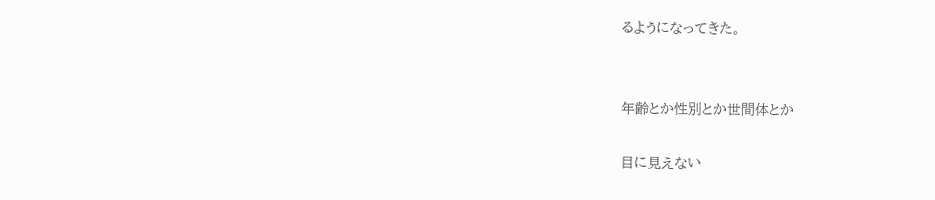るようになってきた。


年齢とか性別とか世間体とか

目に見えない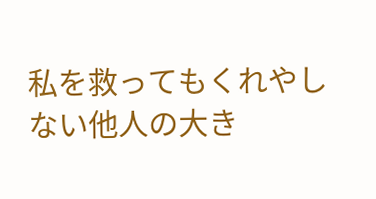私を救ってもくれやしない他人の大き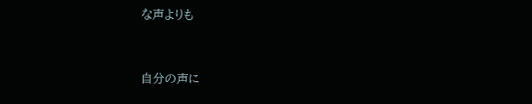な声よりも


自分の声に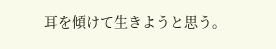耳を傾けて生きようと思う。